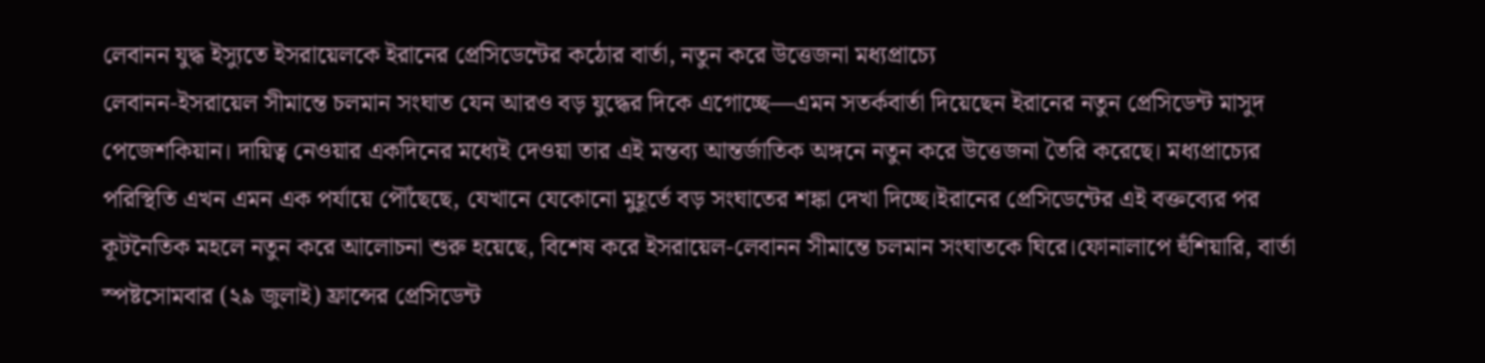লেবানন যুদ্ধ ইস্যুতে ইসরায়েলকে ইরানের প্রেসিডেন্টের কঠোর বার্তা, নতুন করে উত্তেজনা মধ্যপ্রাচ্যে
লেবানন-ইসরায়েল সীমান্তে চলমান সংঘাত যেন আরও বড় যুদ্ধের দিকে এগোচ্ছে—এমন সতর্কবার্তা দিয়েছেন ইরানের নতুন প্রেসিডেন্ট মাসুদ পেজেশকিয়ান। দায়িত্ব নেওয়ার একদিনের মধ্যেই দেওয়া তার এই মন্তব্য আন্তর্জাতিক অঙ্গনে নতুন করে উত্তেজনা তৈরি করেছে। মধ্যপ্রাচ্যের পরিস্থিতি এখন এমন এক পর্যায়ে পৌঁছেছে, যেখানে যেকোনো মুহূর্তে বড় সংঘাতের শঙ্কা দেখা দিচ্ছে।ইরানের প্রেসিডেন্টের এই বক্তব্যের পর কূটনৈতিক মহলে নতুন করে আলোচনা শুরু হয়েছে, বিশেষ করে ইসরায়েল-লেবানন সীমান্তে চলমান সংঘাতকে ঘিরে।ফোনালাপে হুঁশিয়ারি, বার্তা স্পষ্টসোমবার (২৯ জুলাই) ফ্রান্সের প্রেসিডেন্ট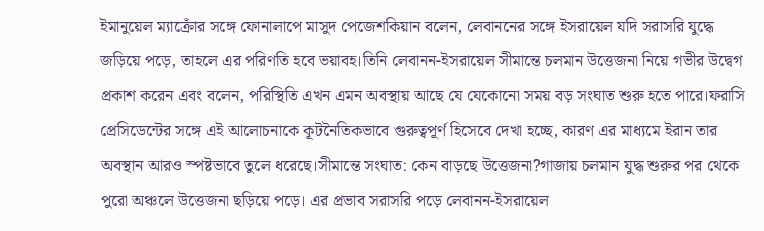ইমানুয়েল ম্যাক্রোঁর সঙ্গে ফোনালাপে মাসুদ পেজেশকিয়ান বলেন, লেবাননের সঙ্গে ইসরায়েল যদি সরাসরি যুদ্ধে জড়িয়ে পড়ে, তাহলে এর পরিণতি হবে ভয়াবহ।তিনি লেবানন-ইসরায়েল সীমান্তে চলমান উত্তেজনা নিয়ে গভীর উদ্বেগ প্রকাশ করেন এবং বলেন, পরিস্থিতি এখন এমন অবস্থায় আছে যে যেকোনো সময় বড় সংঘাত শুরু হতে পারে।ফরাসি প্রেসিডেন্টের সঙ্গে এই আলোচনাকে কূটনৈতিকভাবে গুরুত্বপূর্ণ হিসেবে দেখা হচ্ছে, কারণ এর মাধ্যমে ইরান তার অবস্থান আরও স্পষ্টভাবে তুলে ধরেছে।সীমান্তে সংঘাত: কেন বাড়ছে উত্তেজনা?গাজায় চলমান যুদ্ধ শুরুর পর থেকে পুরো অঞ্চলে উত্তেজনা ছড়িয়ে পড়ে। এর প্রভাব সরাসরি পড়ে লেবানন-ইসরায়েল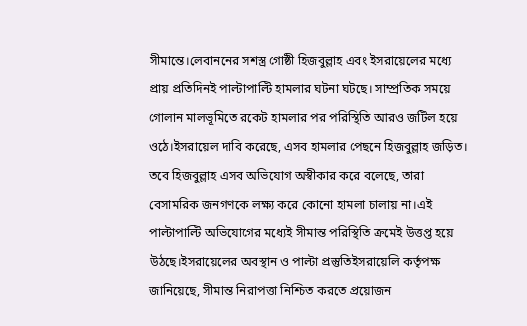সীমান্তে।লেবাননের সশস্ত্র গোষ্ঠী হিজবুল্লাহ এবং ইসরায়েলের মধ্যে প্রায় প্রতিদিনই পাল্টাপাল্টি হামলার ঘটনা ঘটছে। সাম্প্রতিক সময়ে গোলান মালভূমিতে রকেট হামলার পর পরিস্থিতি আরও জটিল হয়ে ওঠে।ইসরায়েল দাবি করেছে, এসব হামলার পেছনে হিজবুল্লাহ জড়িত। তবে হিজবুল্লাহ এসব অভিযোগ অস্বীকার করে বলেছে, তারা বেসামরিক জনগণকে লক্ষ্য করে কোনো হামলা চালায় না।এই পাল্টাপাল্টি অভিযোগের মধ্যেই সীমান্ত পরিস্থিতি ক্রমেই উত্তপ্ত হয়ে উঠছে।ইসরায়েলের অবস্থান ও পাল্টা প্রস্তুতিইসরায়েলি কর্তৃপক্ষ জানিয়েছে, সীমান্ত নিরাপত্তা নিশ্চিত করতে প্রয়োজন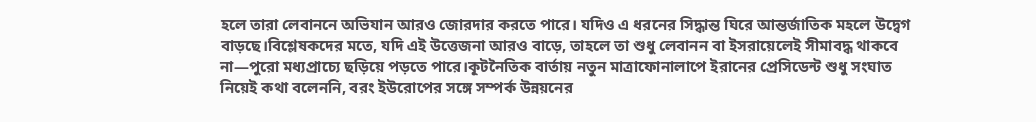হলে তারা লেবাননে অভিযান আরও জোরদার করতে পারে। যদিও এ ধরনের সিদ্ধান্ত ঘিরে আন্তর্জাতিক মহলে উদ্বেগ বাড়ছে।বিশ্লেষকদের মতে, যদি এই উত্তেজনা আরও বাড়ে, তাহলে তা শুধু লেবানন বা ইসরায়েলেই সীমাবদ্ধ থাকবে না—পুরো মধ্যপ্রাচ্যে ছড়িয়ে পড়তে পারে।কূটনৈতিক বার্তায় নতুন মাত্রাফোনালাপে ইরানের প্রেসিডেন্ট শুধু সংঘাত নিয়েই কথা বলেননি, বরং ইউরোপের সঙ্গে সম্পর্ক উন্নয়নের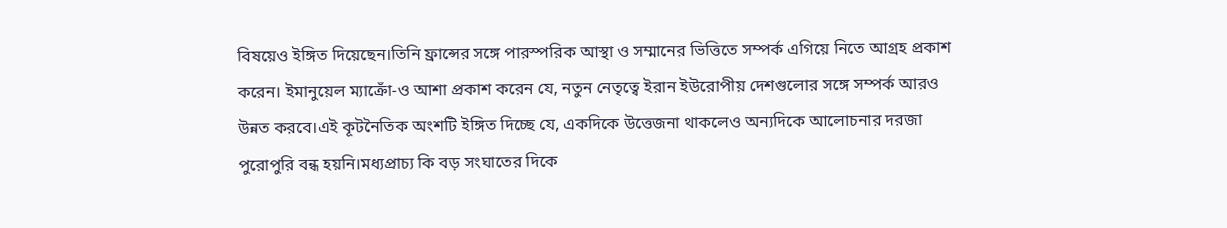বিষয়েও ইঙ্গিত দিয়েছেন।তিনি ফ্রান্সের সঙ্গে পারস্পরিক আস্থা ও সম্মানের ভিত্তিতে সম্পর্ক এগিয়ে নিতে আগ্রহ প্রকাশ করেন। ইমানুয়েল ম্যাক্রোঁ-ও আশা প্রকাশ করেন যে, নতুন নেতৃত্বে ইরান ইউরোপীয় দেশগুলোর সঙ্গে সম্পর্ক আরও উন্নত করবে।এই কূটনৈতিক অংশটি ইঙ্গিত দিচ্ছে যে, একদিকে উত্তেজনা থাকলেও অন্যদিকে আলোচনার দরজা পুরোপুরি বন্ধ হয়নি।মধ্যপ্রাচ্য কি বড় সংঘাতের দিকে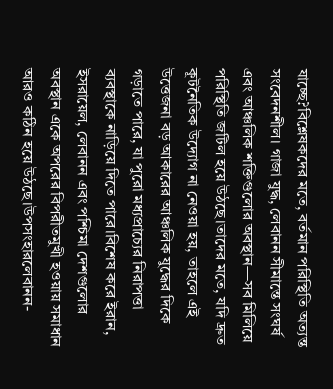যাচ্ছে?বিশ্লেষকদের মতে, বর্তমান পরিস্থিতি অত্যন্ত সংবেদনশীল। গাজা যুদ্ধ, লেবানন সীমান্তে সংঘর্ষ এবং আঞ্চলিক শক্তিগুলোর অবস্থান—সব মিলিয়ে পরিস্থিতি জটিল হয়ে উঠছে।তাদের মতে, যদি দ্রুত কূটনৈতিক উদ্যোগ না নেওয়া হয়, তাহলে এই উত্তেজনা বড় আকারের আঞ্চলিক যুদ্ধের দিকে গড়াতে পারে, যা পুরো মধ্যপ্রাচ্যের নিরাপত্তা ব্যবস্থাকে নাড়িয়ে দিতে পারে।বিশেষ করে ইরান, ইসরায়েল, লেবানন এবং পশ্চিমা দেশগুলোর অবস্থান একে অপরের বিপরীতমুখী হওয়ায় সমাধান আরও কঠিন হয়ে উঠছে।উপসংহারলেবানন-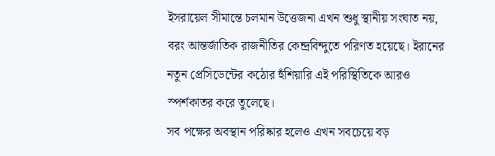ইসরায়েল সীমান্তে চলমান উত্তেজনা এখন শুধু স্থানীয় সংঘাত নয়, বরং আন্তর্জাতিক রাজনীতির কেন্দ্রবিন্দুতে পরিণত হয়েছে। ইরানের নতুন প্রেসিডেন্টের কঠোর হুঁশিয়ারি এই পরিস্থিতিকে আরও স্পর্শকাতর করে তুলেছে।
সব পক্ষের অবস্থান পরিষ্কার হলেও এখন সবচেয়ে বড়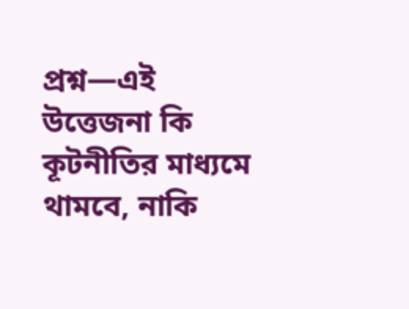প্রশ্ন—এই উত্তেজনা কি কূটনীতির মাধ্যমে থামবে, নাকি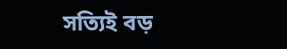সত্যিই বড়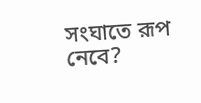সংঘাতে রূপ নেবে?